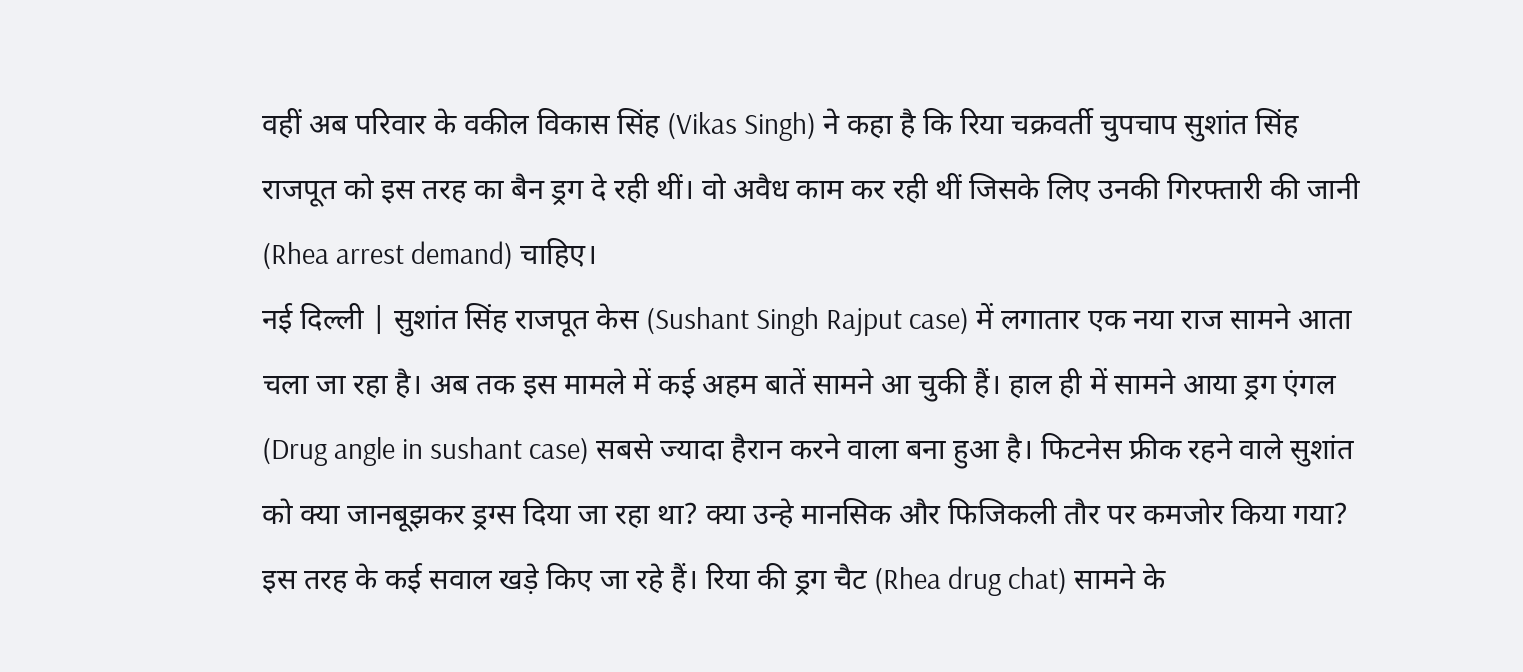वहीं अब परिवार के वकील विकास सिंह (Vikas Singh) ने कहा है कि रिया चक्रवर्ती चुपचाप सुशांत सिंह राजपूत को इस तरह का बैन ड्रग दे रही थीं। वो अवैध काम कर रही थीं जिसके लिए उनकी गिरफ्तारी की जानी (Rhea arrest demand) चाहिए।
नई दिल्ली | सुशांत सिंह राजपूत केस (Sushant Singh Rajput case) में लगातार एक नया राज सामने आता चला जा रहा है। अब तक इस मामले में कई अहम बातें सामने आ चुकी हैं। हाल ही में सामने आया ड्रग एंगल (Drug angle in sushant case) सबसे ज्यादा हैरान करने वाला बना हुआ है। फिटनेस फ्रीक रहने वाले सुशांत को क्या जानबूझकर ड्रग्स दिया जा रहा था? क्या उन्हे मानसिक और फिजिकली तौर पर कमजोर किया गया? इस तरह के कई सवाल खड़े किए जा रहे हैं। रिया की ड्रग चैट (Rhea drug chat) सामने के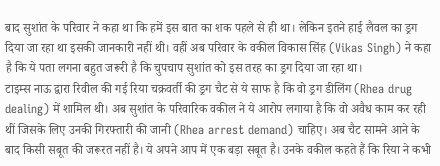बाद सुशांत के परिवार ने कहा था कि हमें इस बात का शक पहले से ही था। लेकिन इतने हाई लैवल का ड्रग दिया जा रहा था इसकी जानकारी नहीं थी। वहीं अब परिवार के वकील विकास सिंह (Vikas Singh) ने कहा है कि ये पता लगना बहुत जरूरी है कि चुपचाप सुशांत को इस तरह का ड्रग दिया जा रहा था।
टाइम्स नाऊ द्वारा रिवील की गई रिया चक्रवर्ती की ड्रग चैट से ये साफ है कि वो ड्रग डीलिंग (Rhea drug dealing) में शामिल थी। अब सुशांत के परिवारिक वकील ने ये आरोप लगाया है कि वो अवैध काम कर रही थीं जिसके लिए उनकी गिरफ्तारी की जानी (Rhea arrest demand) चाहिए। अब चैट सामने आने के बाद किसी सबूत की जरूरत नहीं है। ये अपने आप में एक बड़ा सबूत है। उनके वकील कहते हैं कि रिया ने कभी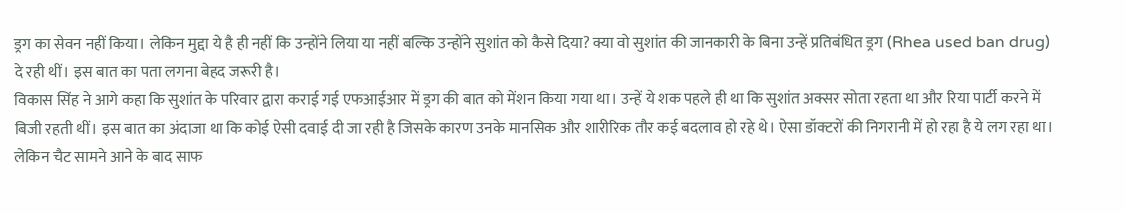ड्रग का सेवन नहीं किया। लेकिन मुद्दा ये है ही नहीं कि उन्होंने लिया या नहीं बल्कि उन्होंने सुशांत को कैसे दिया? क्या वो सुशांत की जानकारी के बिना उन्हें प्रतिबंधित ड्रग (Rhea used ban drug) दे रही थीं। इस बात का पता लगना बेहद जरूरी है।
विकास सिंह ने आगे कहा कि सुशांत के परिवार द्वारा कराई गई एफआईआर में ड्रग की बात को मेंशन किया गया था। उन्हें ये शक पहले ही था कि सुशांत अक्सर सोता रहता था और रिया पार्टी करने में बिजी रहती थीं। इस बात का अंदाजा था कि कोई ऐसी दवाई दी जा रही है जिसके कारण उनके मानसिक और शारीरिक तौर कई बदलाव हो रहे थे। ऐसा डॉक्टरों की निगरानी में हो रहा है ये लग रहा था। लेकिन चैट सामने आने के बाद साफ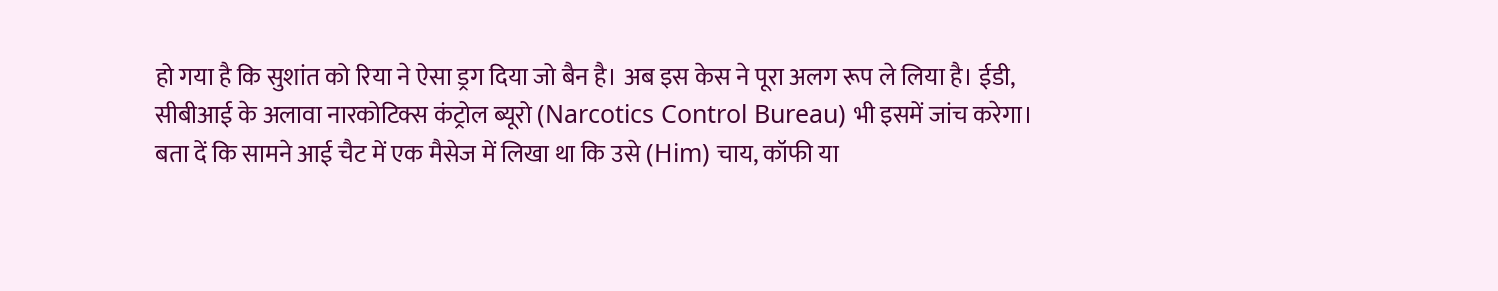हो गया है कि सुशांत को रिया ने ऐसा ड्रग दिया जो बैन है। अब इस केस ने पूरा अलग रूप ले लिया है। ईडी, सीबीआई के अलावा नारकोटिक्स कंट्रोल ब्यूरो (Narcotics Control Bureau) भी इसमें जांच करेगा।
बता दें कि सामने आई चैट में एक मैसेज में लिखा था कि उसे (Him) चाय, कॉफी या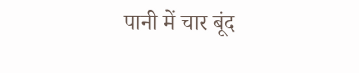पानी में चार बूंद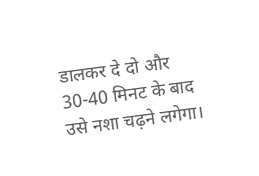डालकर दे दो और 30-40 मिनट के बाद उसे नशा चढ़ने लगेगा।